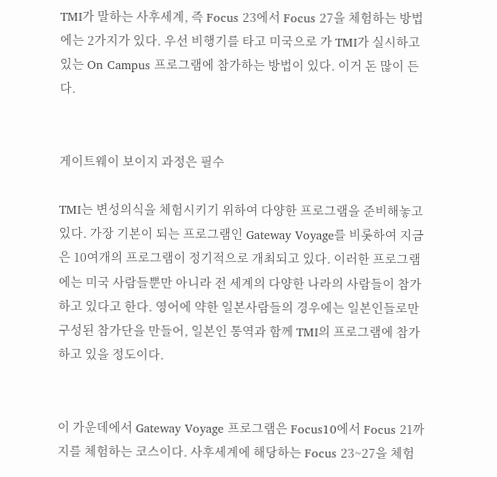TMI가 말하는 사후세계, 즉 Focus 23에서 Focus 27을 체험하는 방법에는 2가지가 있다. 우선 비행기를 타고 미국으로 가 TMI가 실시하고 있는 On Campus 프로그램에 참가하는 방법이 있다. 이거 돈 많이 든다.


게이트웨이 보이지 과정은 필수

TMI는 변성의식을 체험시키기 위하여 다양한 프로그램을 준비해놓고 있다. 가장 기본이 되는 프로그램인 Gateway Voyage를 비롯하여 지금은 10여개의 프로그램이 정기적으로 개최되고 있다. 이러한 프로그램에는 미국 사람들뿐만 아니라 전 세계의 다양한 나라의 사람들이 참가하고 있다고 한다. 영어에 약한 일본사람들의 경우에는 일본인들로만 구성된 참가단을 만들어, 일본인 통역과 함께 TMI의 프로그램에 참가하고 있을 정도이다.


이 가운데에서 Gateway Voyage 프로그램은 Focus10에서 Focus 21까지를 체험하는 코스이다. 사후세계에 해당하는 Focus 23~27을 체험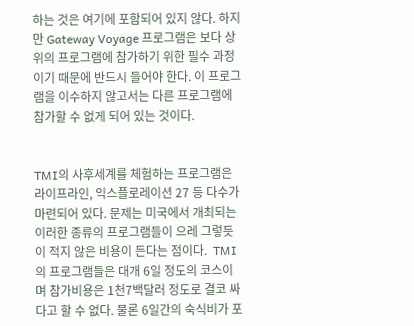하는 것은 여기에 포함되어 있지 않다. 하지만 Gateway Voyage 프로그램은 보다 상위의 프로그램에 참가하기 위한 필수 과정이기 때문에 반드시 들어야 한다. 이 프로그램을 이수하지 않고서는 다른 프로그램에 참가할 수 없게 되어 있는 것이다.


TMI의 사후세계를 체험하는 프로그램은 라이프라인, 익스플로레이션 27 등 다수가 마련되어 있다. 문제는 미국에서 개최되는 이러한 종류의 프로그램들이 으레 그렇듯이 적지 않은 비용이 든다는 점이다.  TMI의 프로그램들은 대개 6일 정도의 코스이며 참가비용은 1천7백달러 정도로 결코 싸다고 할 수 없다. 물론 6일간의 숙식비가 포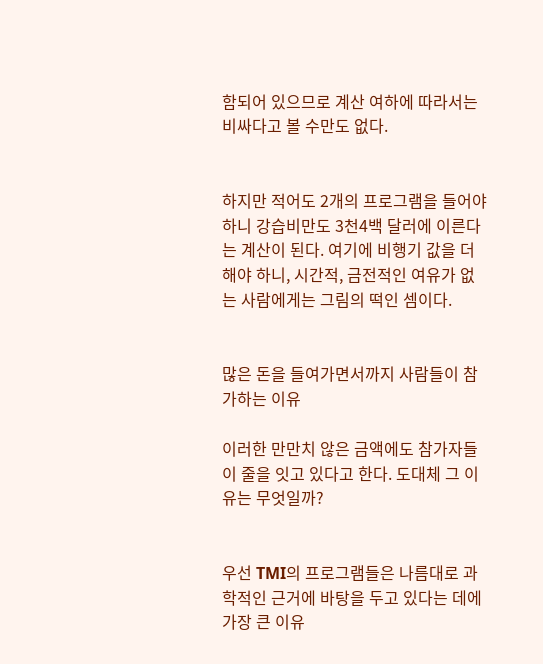함되어 있으므로 계산 여하에 따라서는 비싸다고 볼 수만도 없다.


하지만 적어도 2개의 프로그램을 들어야하니 강습비만도 3천4백 달러에 이른다는 계산이 된다. 여기에 비행기 값을 더해야 하니, 시간적, 금전적인 여유가 없는 사람에게는 그림의 떡인 셈이다.


많은 돈을 들여가면서까지 사람들이 참가하는 이유

이러한 만만치 않은 금액에도 참가자들이 줄을 잇고 있다고 한다. 도대체 그 이유는 무엇일까?


우선 TMI의 프로그램들은 나름대로 과학적인 근거에 바탕을 두고 있다는 데에 가장 큰 이유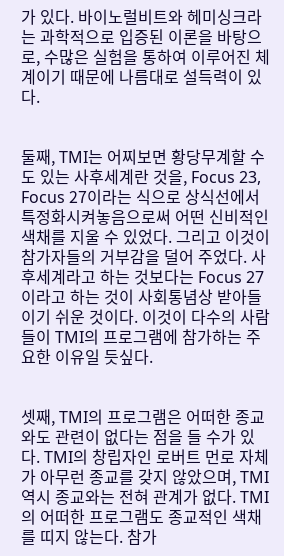가 있다. 바이노럴비트와 헤미싱크라는 과학적으로 입증된 이론을 바탕으로, 수많은 실험을 통하여 이루어진 체계이기 때문에 나름대로 설득력이 있다.


둘째, TMI는 어찌보면 황당무계할 수도 있는 사후세계란 것을, Focus 23, Focus 27이라는 식으로 상식선에서 특정화시켜놓음으로써 어떤 신비적인 색채를 지울 수 있었다. 그리고 이것이  참가자들의 거부감을 덜어 주었다. 사후세계라고 하는 것보다는 Focus 27이라고 하는 것이 사회통념상 받아들이기 쉬운 것이다. 이것이 다수의 사람들이 TMI의 프로그램에 참가하는 주요한 이유일 듯싶다.


셋째, TMI의 프로그램은 어떠한 종교와도 관련이 없다는 점을 들 수가 있다. TMI의 창립자인 로버트 먼로 자체가 아무런 종교를 갖지 않았으며, TMI 역시 종교와는 전혀 관계가 없다. TMI의 어떠한 프로그램도 종교적인 색채를 띠지 않는다. 참가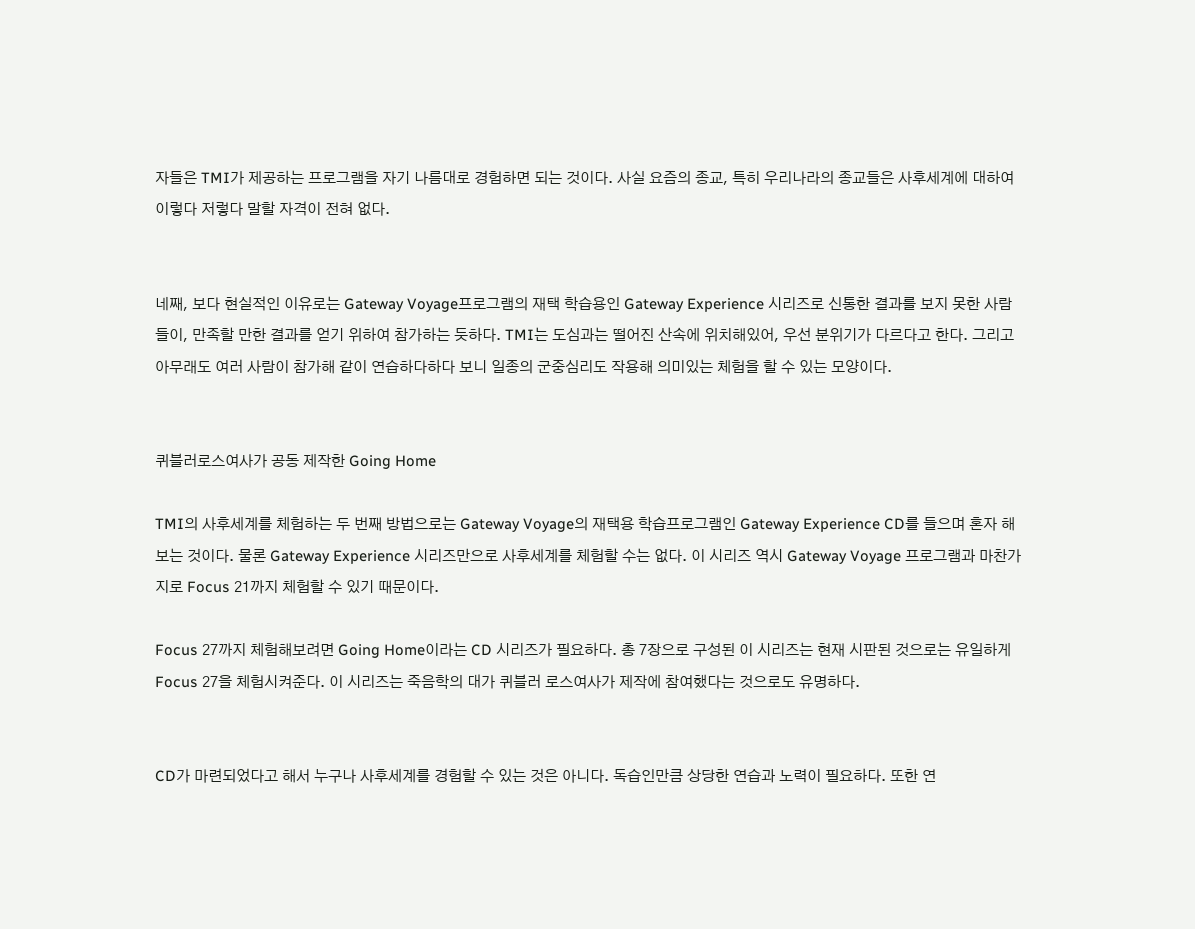자들은 TMI가 제공하는 프로그램을 자기 나름대로 경험하면 되는 것이다. 사실 요즘의 종교, 특히 우리나라의 종교들은 사후세계에 대하여 이렇다 저렇다 말할 자격이 전혀 없다.


네째, 보다 현실적인 이유로는 Gateway Voyage프로그램의 재택 학습용인 Gateway Experience 시리즈로 신통한 결과를 보지 못한 사람들이, 만족할 만한 결과를 얻기 위하여 참가하는 듯하다. TMI는 도심과는 떨어진 산속에 위치해있어, 우선 분위기가 다르다고 한다. 그리고 아무래도 여러 사람이 참가해 같이 연습하다하다 보니 일종의 군중심리도 작용해 의미있는 체험을 할 수 있는 모양이다.


퀴블러로스여사가 공동 제작한 Going Home

TMI의 사후세계를 체험하는 두 번째 방법으로는 Gateway Voyage의 재택용 학습프로그램인 Gateway Experience CD를 들으며 혼자 해보는 것이다. 물론 Gateway Experience 시리즈만으로 사후세계를 체험할 수는 없다. 이 시리즈 역시 Gateway Voyage 프로그램과 마찬가지로 Focus 21까지 체험할 수 있기 때문이다.

Focus 27까지 체험해보려면 Going Home이라는 CD 시리즈가 필요하다. 총 7장으로 구성된 이 시리즈는 현재 시판된 것으로는 유일하게 Focus 27을 체험시켜준다. 이 시리즈는 죽음학의 대가 퀴블러 로스여사가 제작에 참여했다는 것으로도 유명하다.


CD가 마련되었다고 해서 누구나 사후세계를 경험할 수 있는 것은 아니다. 독습인만큼 상당한 연습과 노력이 필요하다. 또한 연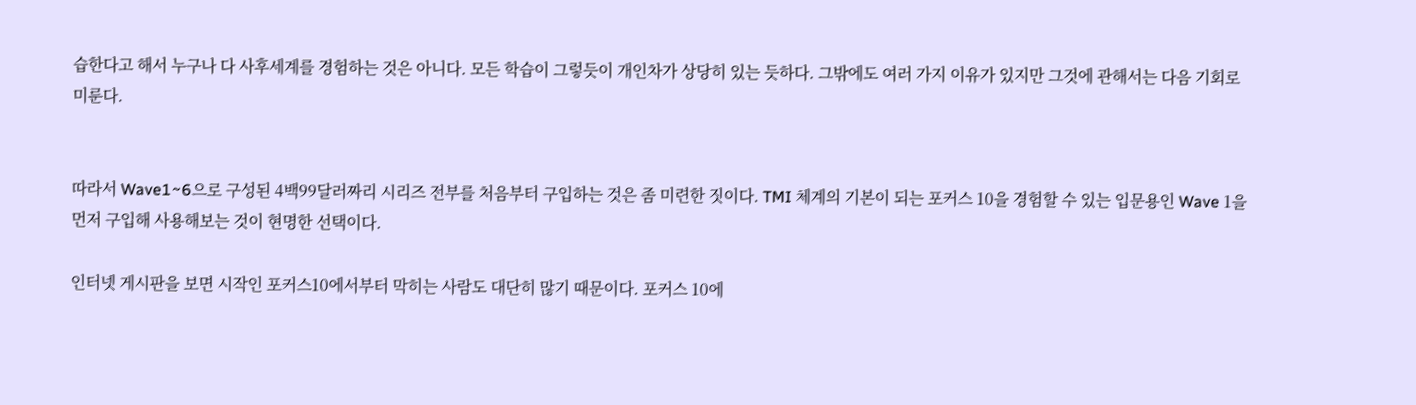습한다고 해서 누구나 다 사후세계를 경험하는 것은 아니다. 모든 학습이 그렇듯이 개인차가 상당히 있는 듯하다. 그밖에도 여러 가지 이유가 있지만 그것에 관해서는 다음 기회로 미룬다.


따라서 Wave1~6으로 구성된 4백99달러짜리 시리즈 전부를 처음부터 구입하는 것은 좀 미련한 짓이다. TMI 체계의 기본이 되는 포커스 10을 경험할 수 있는 입문용인 Wave 1을 먼저 구입해 사용해보는 것이 현명한 선택이다.

인터넷 게시판을 보면 시작인 포커스10에서부터 막히는 사람도 대단히 많기 때문이다. 포커스 10에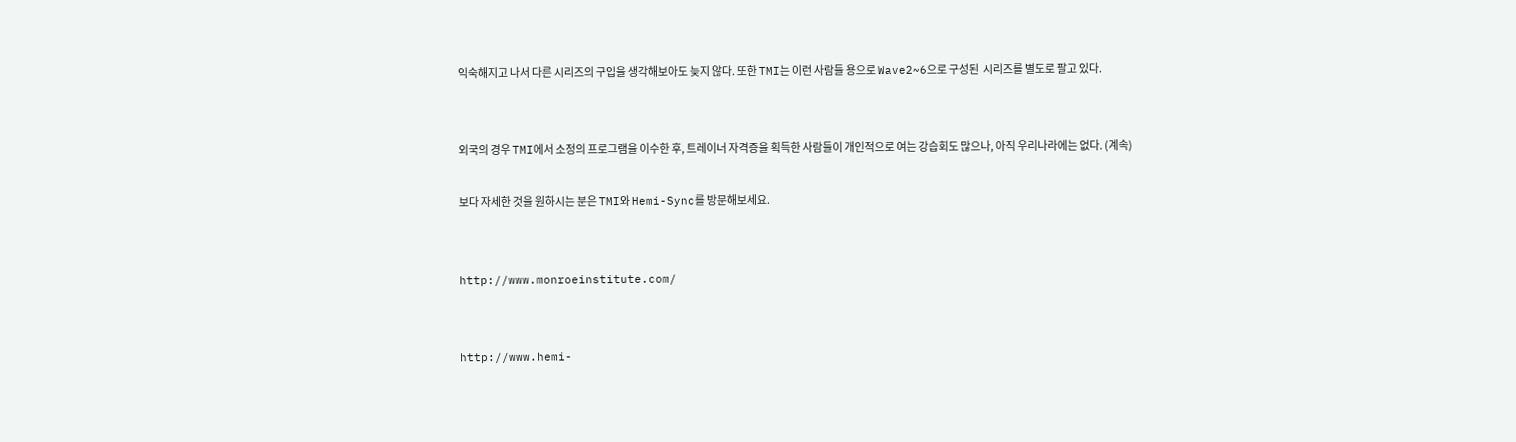익숙해지고 나서 다른 시리즈의 구입을 생각해보아도 늦지 않다. 또한 TMI는 이런 사람들 용으로 Wave2~6으로 구성된  시리즈를 별도로 팔고 있다.


외국의 경우 TMI에서 소정의 프로그램을 이수한 후, 트레이너 자격증을 획득한 사람들이 개인적으로 여는 강습회도 많으나, 아직 우리나라에는 없다. (계속)

보다 자세한 것을 원하시는 분은 TMI와 Hemi-Sync를 방문해보세요.


http://www.monroeinstitute.com/


http://www.hemi-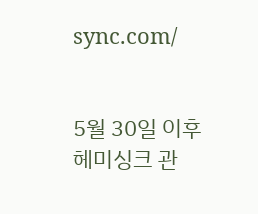sync.com/


5월 30일 이후 헤미싱크 관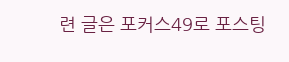련 글은 포커스49로 포스팅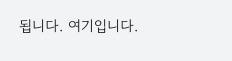됩니다. 여기입니다.